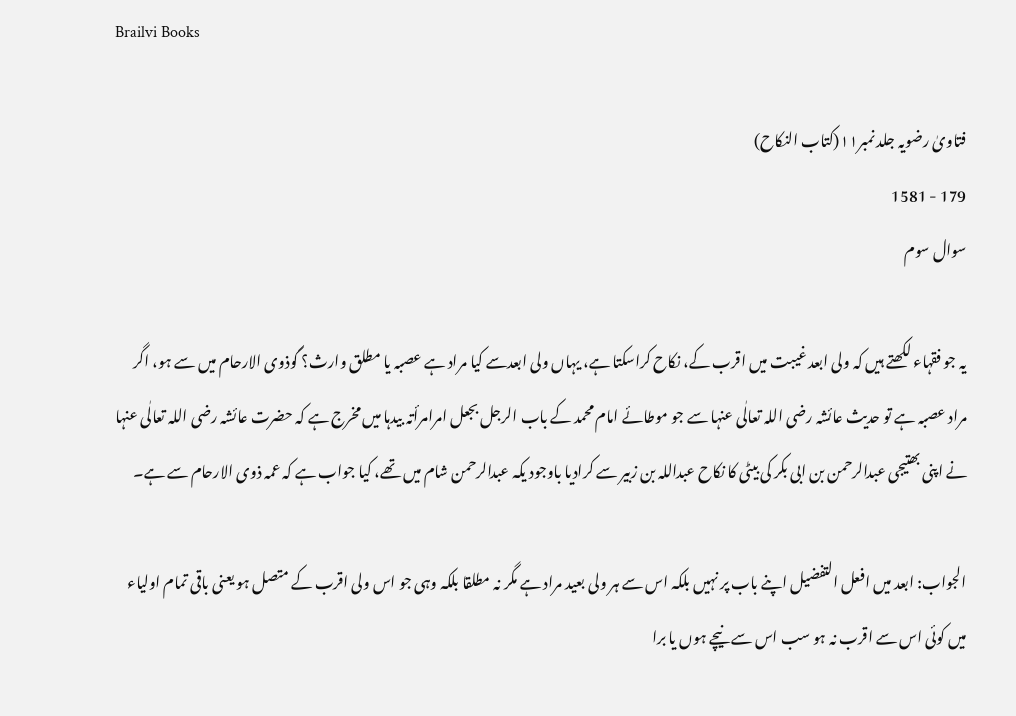Brailvi Books

فتاویٰ رضویہ جلد نمبر۱۱(کتاب النکاح)
179 - 1581
سوال سوم

یہ جو فقہاء لکھتے ہیں کہ ولی ابعد غیبت میں اقرب کے، نکاح کراسکتا ہے، یہاں ولی ابعدسے کیا مراد ہے عصبہ یا مطلق وارث؟ گوذوی الارحام میں سے ہو، اگر مراد عصبہ ہے تو حدیث عائشہ رضی اللہ تعالٰی عنہا سے جو موطائے امام محمد کے باب الرجل بجعل امرامرأتہ بیدہا میں مخرج ہے کہ حضرت عائشہ رضی اللہ تعالٰی عنہا نے اپنی بھتیجی عبدالرحمن بن ابی بکر کی بیٹی کا نکاح عبداللہ بن زبیر سے کرادیا باوجود یکہ عبدالرحمن شام میں تھے، کیا جواب ہے کہ عمہ ذوی الارحام سے ہے۔

الجواب: ابعد میں افعل التفضیل اپنے باب پر نہیں بلکہ اس سے ہر ولی بعید مراد ہے مگر نہ مطلقا بلکہ وہی جو اس ولی اقرب کے متصل ہو یعنی باقی تمام اولیاء میں کوئی اس سے اقرب نہ ہو سب اس سے نیچے ہوں یا برا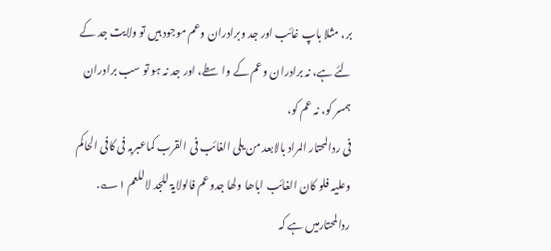بر، مثلا باپ غائب اور جد وبرادران وعم موجود ہیں تو ولایت جد کے لئے ہے، نہ برادران وعم کے واسطے، اور جد نہ ہو تو سب برادران ہمسر کو، نہ عم کو،
فی ردالمحتار المراد بالابعد من یلی الغائب فی القرب کماعبربہ فی کافی الحاکم وعلیہ فلو کان الغائب اباھا ولھا جدوعم فالولایۃ للجد لاللعم ۱؎.
ردالمحتارمیں ہے کہ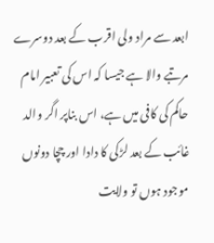ابعد سے مراد ولی اقرب کے بعد دوسرے مرتبے والا ہے جیسا کہ اس کی تعبیر امام حاکم کی کافی میں ہے، اس بناپر اگر والد غائب کے بعد لڑکی کا دادا اور چچا دونوں موجود ہوں تو ولایت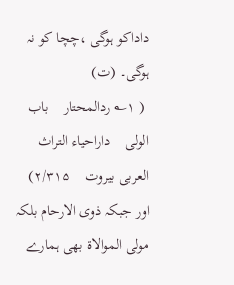داداکو ہوگی ،چچا کو نہ ہوگی۔ (ت)
 ( ۱؎ ردالمحتار    باب الولی    داراحیاء التراث العربی بیروت    ۲/۳۱۵)
اور جبکہ ذوی الارحام بلکہ مولی الموالاۃ بھی ہمارے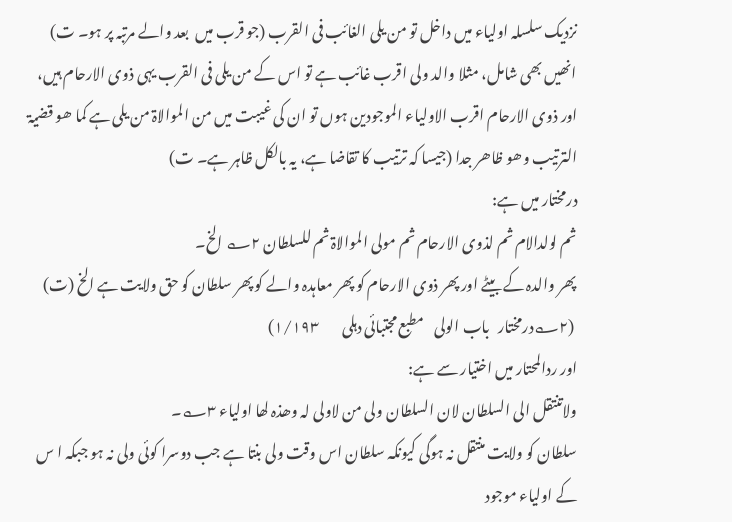نزدیک سلسلہ اولیاء میں داخل تو من یلی الغائب فی القرب (جو قرب میں  بعد والے مرتبہ پر ہو۔ ت) انھیں بھی شامل، مثلا والد ولی اقرب غائب ہے تو اس کے من یلی فی القرب یہی ذوی الارحام ہیں، اور ذوی الارحام اقرب الاولیاء الموجودین ہوں تو ان کی غیبت میں من الموالاۃ من یلی ہے کما ھو قضیۃ الترتیب وھو ظاھر جدا (جیسا کہ ترتیب کا تقاضا ہے، یہ بالکل ظاہر ہے۔ ت)
درمختار میں ہے:
ثم لولدالام ثم لذوی الارحام ثم مولی الموالاۃ ثم للسلطان ۲؎ الخ۔
پھر والدہ کے بیٹے اور پھر ذوی الارحام کو پھر معاہدہ والے کو پھر سلطان کو حق ولایت ہے الخ (ت)
 (۲؎درمختار   باب الولی    مطبع مجتبائی دہلی        ۱/۱۹۳)
اور ردالمحتار میں اختیار سے ہے:
ولاتنتقل الی السلطان لان السلطان ولی من لاولی لہ وھذہ لھا اولیاء ۳؎۔
سلطان کو ولایت منتقل نہ ہوگی کیونکہ سلطان اس وقت ولی بنتا ہے جب دوسرا کوئی ولی نہ ہو جبکہ ا س کے اولیاء موجود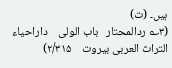ہیں۔ (ت)
(۳؎ ردالمحتار   باب الولی    داراحیاء التراث العربی بیروت    ۲/۳۱۵)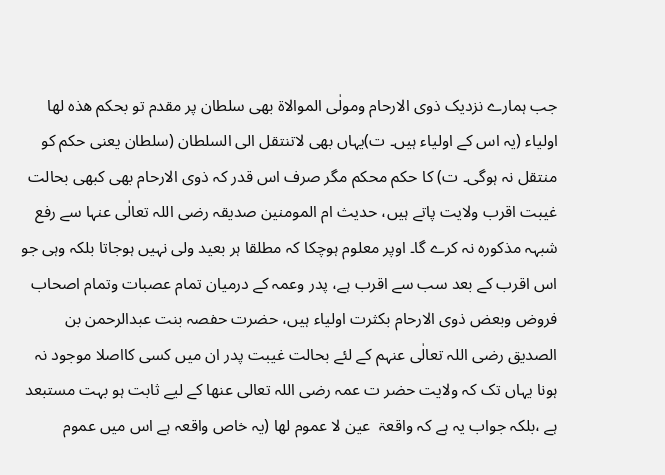جب ہمارے نزدیک ذوی الارحام ومولٰی الموالاۃ بھی سلطان پر مقدم تو بحکم ھذہ لھا اولیاء (یہ اس کے اولیاء ہیں۔ ت)یہاں بھی لاتنتقل الی السلطان (سلطان یعنی حکم کو منتقل نہ ہوگی۔ ت) کا حکم محکم مگر صرف اس قدر کہ ذوی الارحام بھی کبھی بحالت غیبت اقرب ولایت پاتے ہیں، حدیث ام المومنین صدیقہ رضی اللہ تعالٰی عنہا سے رفع شبہہ مذکورہ نہ کرے گا۔ اوپر معلوم ہوچکا کہ مطلقا ہر بعید ولی نہیں ہوجاتا بلکہ وہی جو اس اقرب کے بعد سب سے اقرب ہے، پدر وعمہ کے درمیان تمام عصبات وتمام اصحاب فروض وبعض ذوی الارحام بکثرت اولیاء ہیں، حضرت حفصہ بنت عبدالرحمن بن الصدیق رضی اللہ تعالٰی عنہم کے لئے بحالت غیبت پدر ان میں کسی کااصلا موجود نہ ہونا یہاں تک کہ ولایت حضر ت عمہ رضی اللہ تعالی عنھا کے لیے ثابت ہو بہت مستبعد ہے ،بلکہ جواب یہ ہے کہ واقعۃ  عین لا عموم لھا (یہ خاص واقعہ ہے اس میں عموم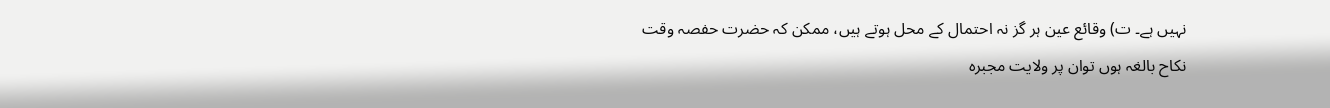نہیں ہے۔ ت) وقائع عین ہر گز نہ احتمال کے محل ہوتے ہیں، ممکن کہ حضرت حفصہ وقت نکاح بالغہ ہوں توان پر ولایت مجبرہ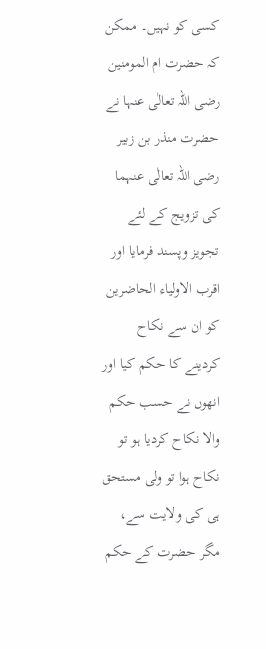کسی کو نہیں۔ ممکن کہ حضرت ام المومنین رضی اللہ تعالٰی عنہا نے حضرت منذر بن زبیر رضی اللہ تعالٰی عنہما کی تزویج کے لئے تجویز وپسند فرمایا اور اقرب الاولیاء الحاضرین کو ان سے نکاح کردینے کا حکم کیا اور انھوں نے حسب حکم والا نکاح کردیا ہو تو نکاح ہوا تو ولی مستحق ہی کی ولایت سے، مگر حضرت کے حکم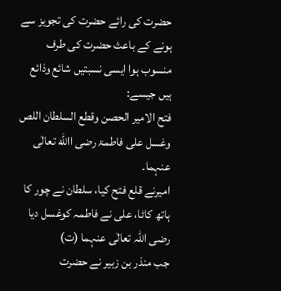حضرت کی رائے حضرت کی تجویز سے ہونے کے باعث حضرت کی طرف منسوب ہوا ایسی نسبتیں شائع وذائع ہیں جیسے:
فتح الامیر الحصن وقطع السلطان اللص وغسل علی فاطمۃ رضی االله تعالٰی عنہما۔
امیرنے قلع فتح کیا، سلطان نے چور کا ہاتھ کاٹا، علی نے فاطمہ کوغسل دیا رضی اللہ تعالٰی عنہما (ت)
جب منذر بن زبیر نے حضرت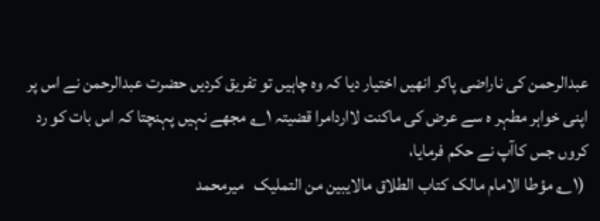عبدالرحمن کی ناراضی پاکر انھیں اختیار دیا کہ وہ چاہیں تو تفریق کردیں حضرت عبدالرحمن نے اس پر اپنی خواہر مطہر ہ سے عرض کی ماکنت لااردامرا قضیتہ ۱؎ مجھے نہیں پہنچتا کہ اس بات کو رد کروں جس کاآپ نے حکم فرمایا،
 (۱؎ مؤطا الامام مالک کتاب الطلاق مالایبین من التملیک   میرمحمد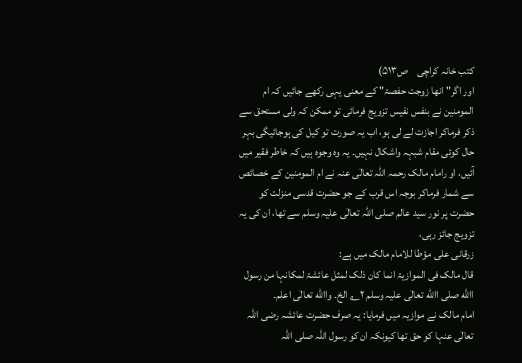کتب خانہ کراچی    ص۵۱۳)
اور اگر" انھا زوجت حفصۃ" کے معنی یہی رکھے جائیں کہ ام المومنین نے بنفس نفیس تزویج فرمائی تو ممکن کہ ولی مستحق سے ذکر فرماکر اجازت لے لی ہو، اب یہ صورت تو کیل کی ہوجائیگی بہر حال کوئی مقام شبہہ واشکال نہیں۔ یہ وہ وجوہ ہیں کہ خاطر فقیر میں آئیں، او رامام مالک رحمہ اللہ تعالٰی عنہ نے ام المومنین کے خصائص سے شمار فرماکر بوجہ اس قرب کے جو حضرت قدسی منزلت کو حضرت پر نور سید عالم صلی اللہ تعالٰی علیہ وسلم سے تھا، ان کی یہ تزویج جائز رہی،
زرقانی علی مؤطا للامام مالک میں ہے:
قال مالک فی الموازیۃ انما کان ذلک لمثل عائشۃ لمکانہا من رسول االله صلی االله تعالٰی علیہ وسلم ۲؎ الخ۔ واالله تعالٰی اعلم۔
امام مالک نے موازیہ میں فرمایا: یہ صرف حضرت عائشہ رضی اللہ تعالٰی عنہا کو حق تھا کیونکہ ان کو رسول اللہ صلی اللہ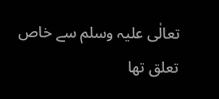تعالٰی علیہ وسلم سے خاص تعلق تھا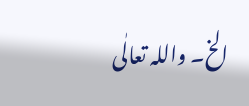الخ۔ واللہ تعالٰی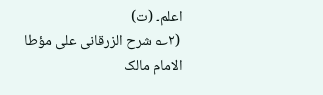اعلم۔ (ت)
 (۲؎ شرح الزرقانی علی مؤطا الامام مالک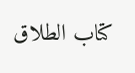کتاب الطلاق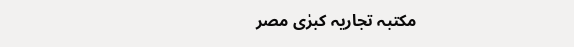مکتبہ تجاریہ کبرٰی مصر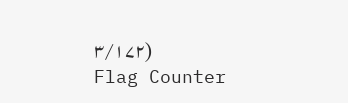۳/۱۷۲)
Flag Counter